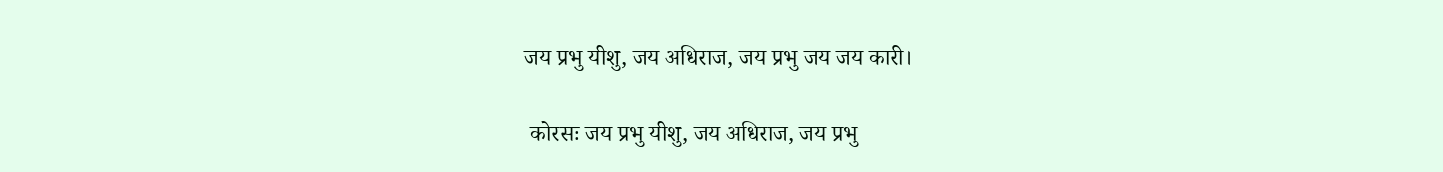जय प्रभु यीशु, जय अधिराज, जय प्रभु जय जय कारी।

 कोरसः जय प्रभु यीशु, जय अधिराज, जय प्रभु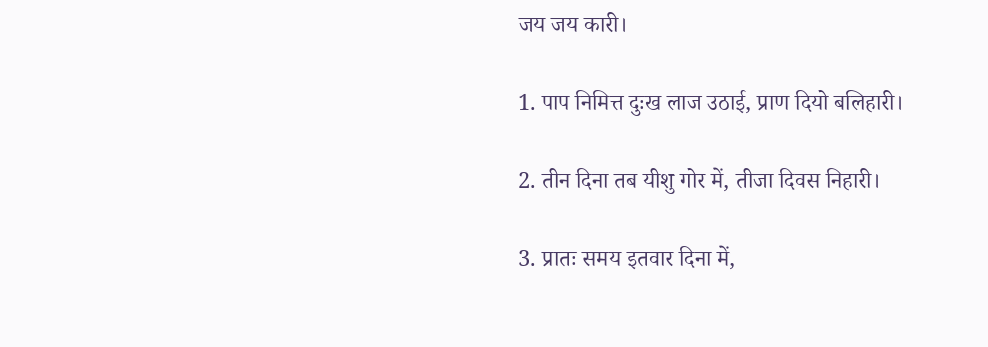जय जय कारी।

1. पाप निमित्त दुःख लाज उठाई, प्राण दियो बलिहारी।

2. तीन दिना तब यीशु गोर में, तीजा दिवस निहारी।

3. प्रातः समय इतवार दिना में,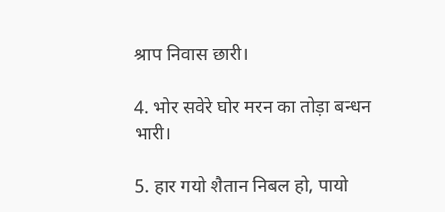श्राप निवास छारी।

4. भोर सवेरे घोर मरन का तोड़ा बन्धन भारी।

5. हार गयो शैतान निबल हो, पायो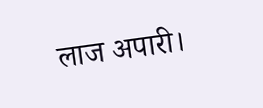लाज अपारी।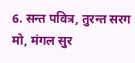6. सन्त पवित्र, तुरन्त सरग मो, मंगल सुर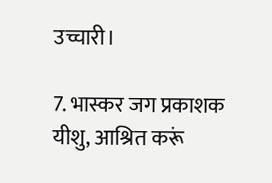उच्चारी।

7. भास्कर जग प्रकाशक यीशु, आश्रित करूं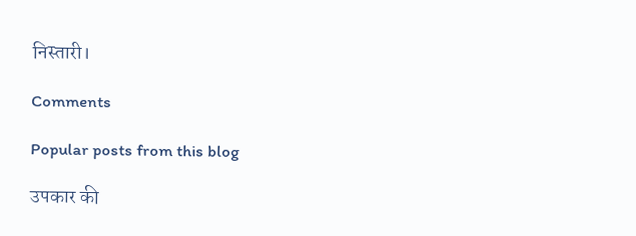निस्तारी।

Comments

Popular posts from this blog

उपकार की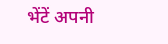भेंटें अपनी